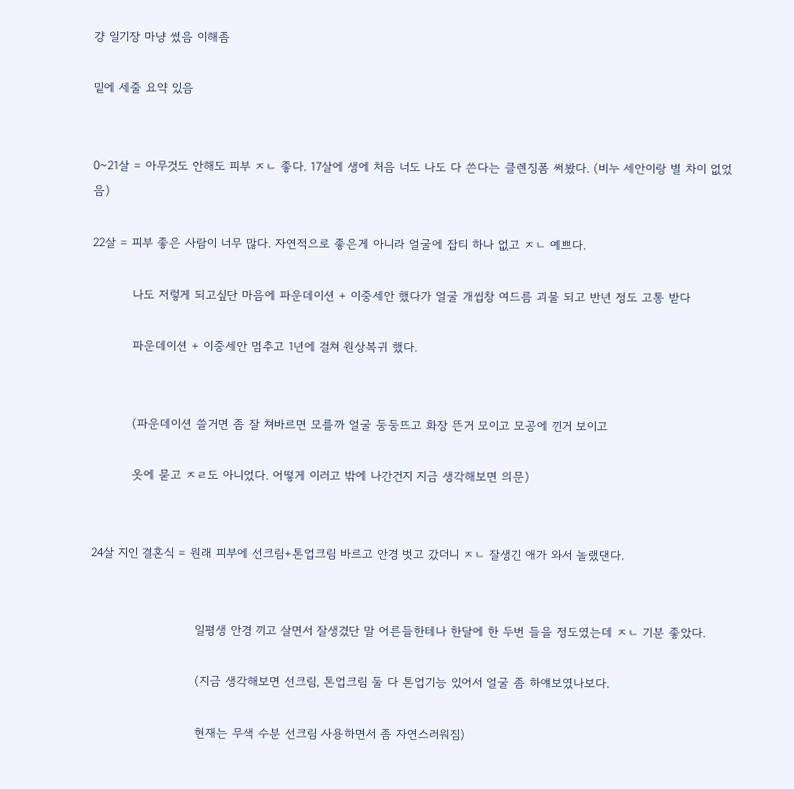걍 일기장 마냥 썼음 이해좀

밑에 세줄 요약 있음


0~21살 = 아무것도 안해도 피부 ㅈㄴ 좋다. 17살에 생에 처음 너도 나도 다 쓴다는 클렌징폼 써봤다. (비누 세안이랑 별 차이 없었음)

22살 = 피부 좋은 사람이 너무 많다. 자연적으로 좋은게 아니라 얼굴에 잡티 하나 없고 ㅈㄴ 예쁘다.

          나도 저렇게 되고싶단 마음에 파운데이션 + 이중세안 했다가 얼굴 개씹창 여드름 괴물 되고 반년 정도 고통 받다

          파운데이션 + 이중세안 멈추고 1년에 걸쳐 원상복귀 했다.


          (파운데이션 쓸거면 좀 잘 쳐바르면 모를까 얼굴 둥둥뜨고 화장 뜬거 모이고 모공에 낀거 보이고

          옷에 묻고 ㅈㄹ도 아니었다. 어떻게 이러고 밖에 나간건지 지금 생각해보면 의문)


24살 지인 결혼식 = 원래 피부에 선크림+톤업크림 바르고 안경 벗고 갔더니 ㅈㄴ 잘생긴 애가 와서 놀랬댄다.


                          일평생 안경 끼고 살면서 잘생겼단 말 어른들한테나 한달에 한 두번 들을 정도였는데 ㅈㄴ 기분 좋았다.

                          (지금 생각해보면 선크림, 톤업크림 둘 다 톤업기능 있어서 얼굴 좀 하얘보였나보다.

                          현재는 무색 수분 선크림 사용하면서 좀 자연스러워짐)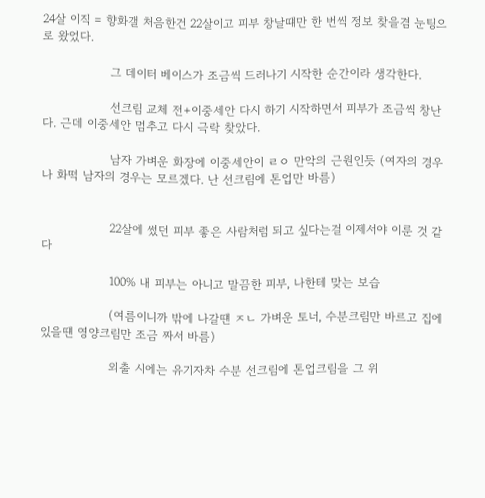24살 이직 = 향화갤 처음한건 22살이고 피부 창날떄만 한 번씩 정보 찾을겸 눈팅으로 왔었다.

                 그 데이터 베이스가 조금씩 드러나기 시작한 순간이라 생각한다.

                 선크림 교체 전+이중세안 다시 하기 시작하면서 피부가 조금씩 창난다. 근데 이중세안 멈추고 다시 극락 찾았다.

                 남자 가벼운 화장에 이중세안이 ㄹㅇ 만악의 근원인듯 (여자의 경우나 화떡 남자의 경우는 모르겠다. 난 선크림에 톤업만 바름)


                 22살에 썼던 피부 좋은 사람처럼 되고 싶다는걸 이제서야 이룬 것 같다

                 100% 내 피부는 아니고 말끔한 피부, 나한테 맞는 보습

                 (여름이니까 밖에 나갈떈 ㅈㄴ 가벼운 토너, 수분크림만 바르고 집에 있을떈 영양크림만 조금 짜서 바름)

                 외출 시에는 유기자차 수분 선크림에 톤업크림을 그 위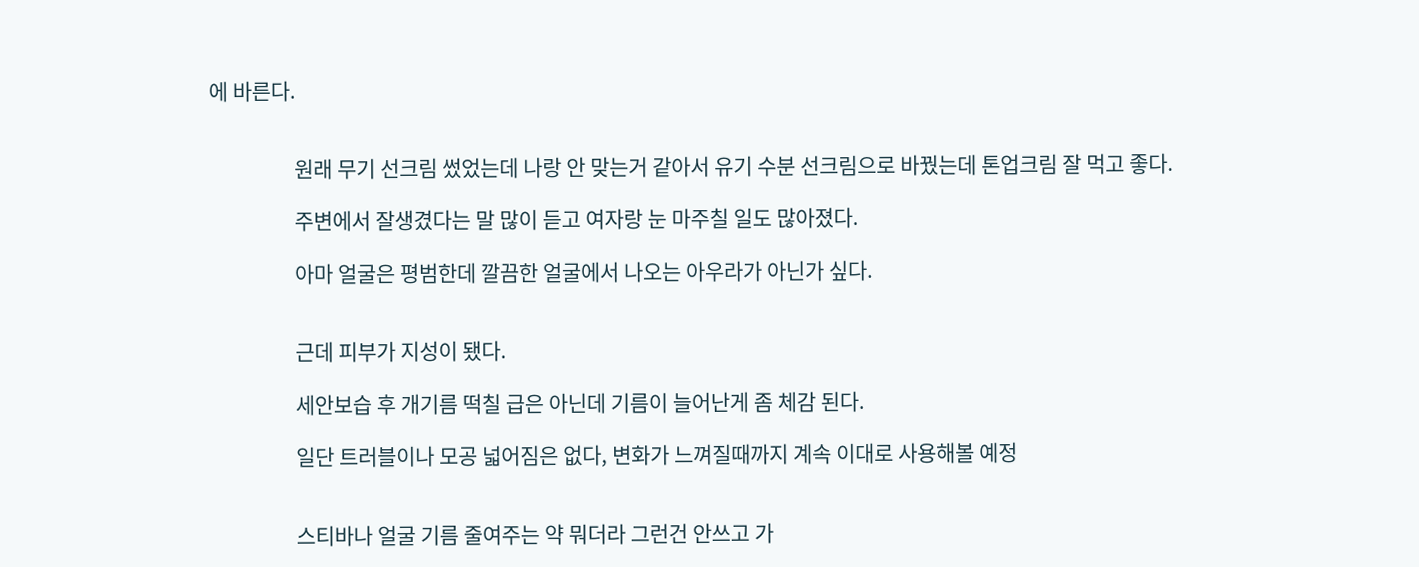에 바른다.


                 원래 무기 선크림 썼었는데 나랑 안 맞는거 같아서 유기 수분 선크림으로 바꿨는데 톤업크림 잘 먹고 좋다.

                 주변에서 잘생겼다는 말 많이 듣고 여자랑 눈 마주칠 일도 많아졌다.

                 아마 얼굴은 평범한데 깔끔한 얼굴에서 나오는 아우라가 아닌가 싶다.


                 근데 피부가 지성이 됐다.

                 세안보습 후 개기름 떡칠 급은 아닌데 기름이 늘어난게 좀 체감 된다.

                 일단 트러블이나 모공 넓어짐은 없다, 변화가 느껴질때까지 계속 이대로 사용해볼 예정


                 스티바나 얼굴 기름 줄여주는 약 뭐더라 그런건 안쓰고 가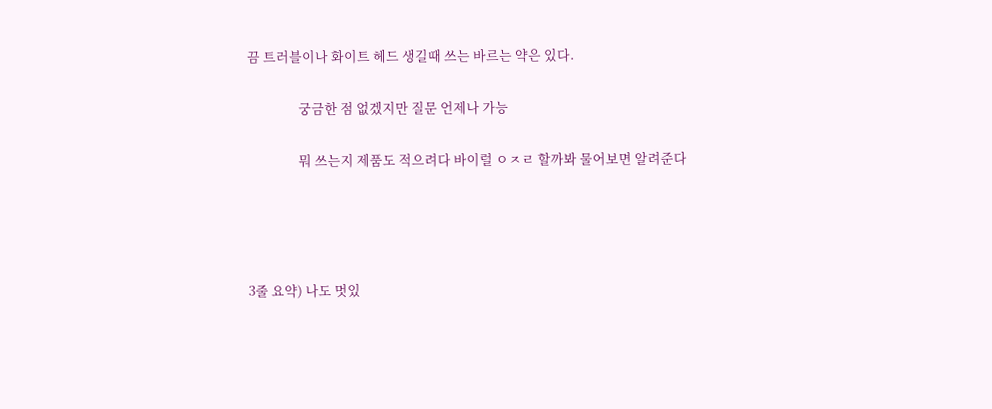끔 트러블이나 화이트 헤드 생길때 쓰는 바르는 약은 있다.

                 궁금한 점 없겠지만 질문 언제나 가능

                 뭐 쓰는지 제품도 적으려다 바이럴 ㅇㅈㄹ 할까봐 물어보면 알려준다




3줄 요약) 나도 멋있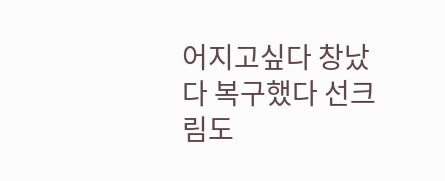어지고싶다 창났다 복구했다 선크림도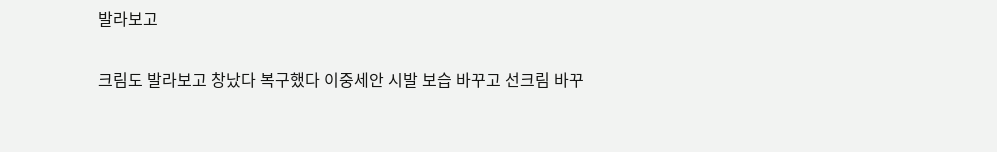발라보고

크림도 발라보고 창났다 복구했다 이중세안 시발 보습 바꾸고 선크림 바꾸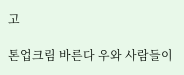고

톤업크림 바른다 우와 사람들이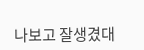나보고 잘생겼대